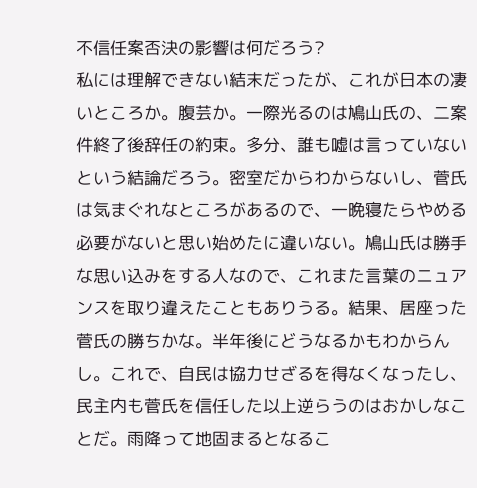不信任案否決の影響は何だろう?
私には理解できない結末だったが、これが日本の凄いところか。腹芸か。一際光るのは鳩山氏の、二案件終了後辞任の約束。多分、誰も嘘は言っていないという結論だろう。密室だからわからないし、菅氏は気まぐれなところがあるので、一晩寝たらやめる必要がないと思い始めたに違いない。鳩山氏は勝手な思い込みをする人なので、これまた言葉のニュアンスを取り違えたこともありうる。結果、居座った菅氏の勝ちかな。半年後にどうなるかもわからんし。これで、自民は協力せざるを得なくなったし、民主内も菅氏を信任した以上逆らうのはおかしなことだ。雨降って地固まるとなるこ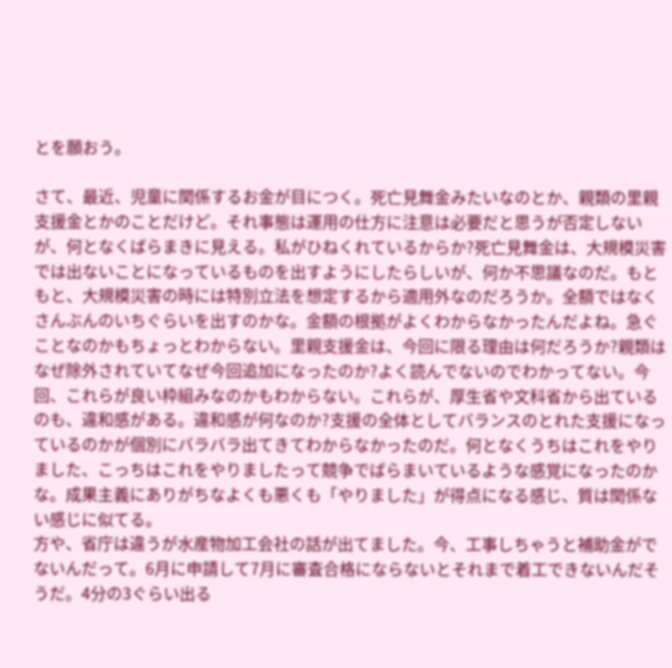とを願おう。

さて、最近、児童に関係するお金が目につく。死亡見舞金みたいなのとか、親類の里親支援金とかのことだけど。それ事態は運用の仕方に注意は必要だと思うが否定しないが、何となくばらまきに見える。私がひねくれているからか?死亡見舞金は、大規模災害では出ないことになっているものを出すようにしたらしいが、何か不思議なのだ。もともと、大規模災害の時には特別立法を想定するから適用外なのだろうか。全額ではなくさんぶんのいちぐらいを出すのかな。金額の根拠がよくわからなかったんだよね。急ぐことなのかもちょっとわからない。里親支援金は、今回に限る理由は何だろうか?親類はなぜ除外されていてなぜ今回追加になったのか?よく読んでないのでわかってない。今回、これらが良い枠組みなのかもわからない。これらが、厚生省や文科省から出ているのも、違和感がある。違和感が何なのか?支援の全体としてバランスのとれた支援になっているのかが個別にバラバラ出てきてわからなかったのだ。何となくうちはこれをやりました、こっちはこれをやりましたって競争でばらまいているような感覚になったのかな。成果主義にありがちなよくも悪くも「やりました」が得点になる感じ、質は関係ない感じに似てる。
方や、省庁は違うが水産物加工会社の話が出てました。今、工事しちゃうと補助金がでないんだって。6月に申請して7月に審査合格にならないとそれまで着工できないんだそうだ。4分の3ぐらい出る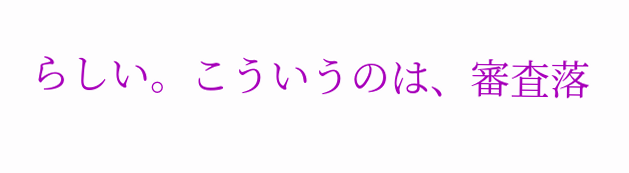らしい。こういうのは、審査落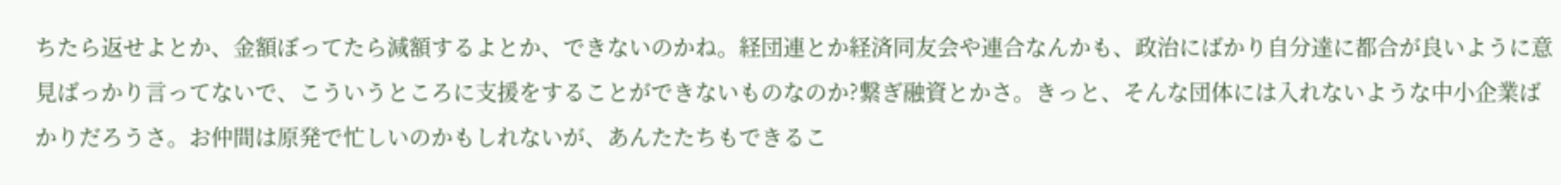ちたら返せよとか、金額ぼってたら減額するよとか、できないのかね。経団連とか経済同友会や連合なんかも、政治にばかり自分達に都合が良いように意見ばっかり言ってないで、こういうところに支援をすることができないものなのか?繋ぎ融資とかさ。きっと、そんな団体には入れないような中小企業ばかりだろうさ。お仲間は原発で忙しいのかもしれないが、あんたたちもできるこ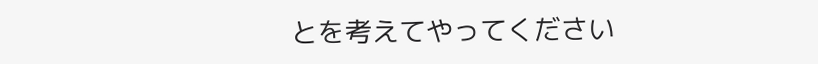とを考えてやってください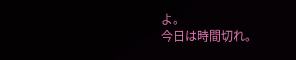よ。
今日は時間切れ。